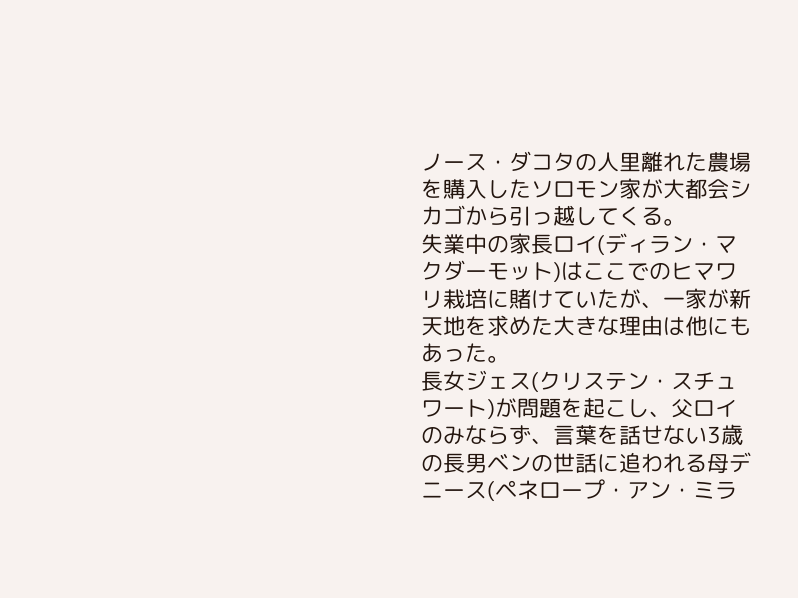ノース・ダコタの人里離れた農場を購入したソロモン家が大都会シカゴから引っ越してくる。
失業中の家長ロイ(ディラン・マクダーモット)はここでのヒマワリ栽培に賭けていたが、一家が新天地を求めた大きな理由は他にもあった。
長女ジェス(クリステン・スチュワート)が問題を起こし、父ロイのみならず、言葉を話せない3歳の長男ベンの世話に追われる母デニース(ペネロープ・アン・ミラ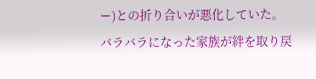ー)との折り合いが悪化していた。
バラバラになった家族が絆を取り戻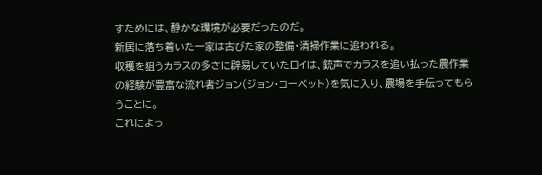すためには、静かな環境が必要だったのだ。
新居に落ち着いた一家は古びた家の整備・清掃作業に追われる。
収穫を狙うカラスの多さに辟易していたロイは、銃声でカラスを追い払った農作業の経験が豊富な流れ者ジョン(ジョン・コーベット)を気に入り、農場を手伝ってもらうことに。
これによっ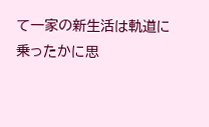て一家の新生活は軌道に乗ったかに思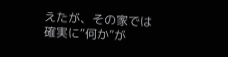えたが、その家では確実に“何か”が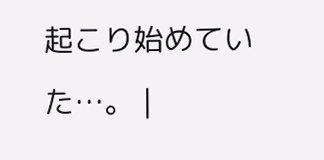起こり始めていた…。 |